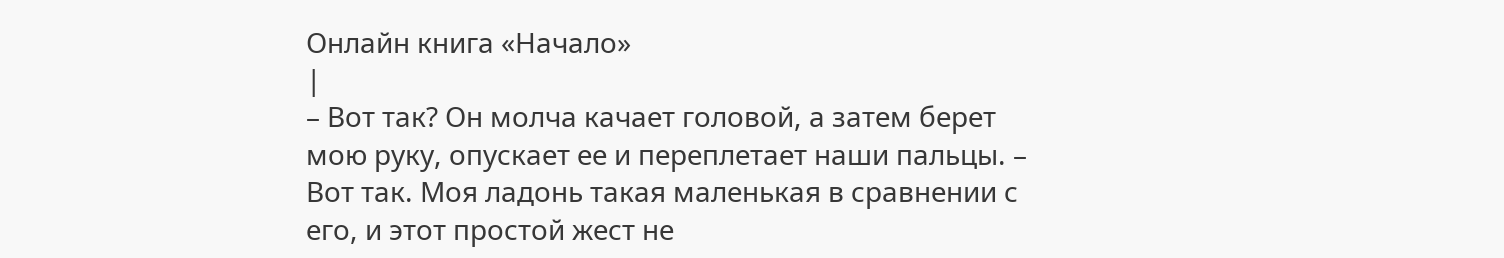Онлайн книга «Начало»
|
– Вот так? Он молча качает головой, а затем берет мою руку, опускает ее и переплетает наши пальцы. – Вот так. Моя ладонь такая маленькая в сравнении с его, и этот простой жест не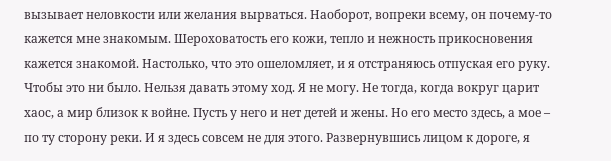вызывает неловкости или желания вырваться. Наоборот, вопреки всему, он почему-то кажется мне знакомым. Шероховатость его кожи, тепло и нежность прикосновения кажется знакомой. Настолько, что это ошеломляет, и я отстраняюсь отпуская его руку. Чтобы это ни было. Нельзя давать этому ход. Я не могу. Не тогда, когда вокруг царит хаос, а мир близок к войне. Пусть у него и нет детей и жены. Но его место здесь, а мое – по ту сторону реки. И я здесь совсем не для этого. Развернувшись лицом к дороге, я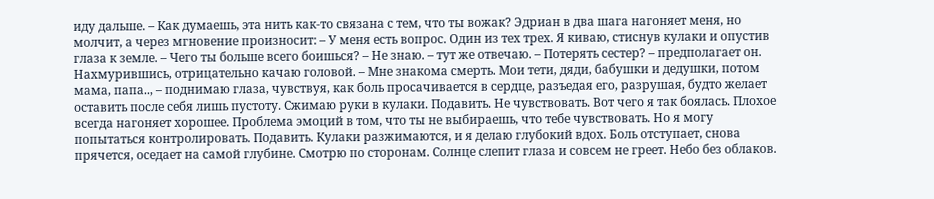иду дальше. – Как думаешь, эта нить как-то связана с тем, что ты вожак? Эдриан в два шага нагоняет меня, но молчит, а через мгновение произносит: – У меня есть вопрос. Один из тех трех. Я киваю, стиснув кулаки и опустив глаза к земле. – Чего ты больше всего боишься? – Не знаю. – тут же отвечаю. – Потерять сестер? – предполагает он. Нахмурившись, отрицательно качаю головой. – Мне знакома смерть. Мои тети, дяди, бабушки и дедушки, потом мама, папа.., – поднимаю глаза, чувствуя, как боль просачивается в сердце, разъедая его, разрушая, будто желает оставить после себя лишь пустоту. Сжимаю руки в кулаки. Подавить. Не чувствовать. Вот чего я так боялась. Плохое всегда нагоняет хорошее. Проблема эмоций в том, что ты не выбираешь, что тебе чувствовать. Но я могу попытаться контролировать. Подавить. Кулаки разжимаются, и я делаю глубокий вдох. Боль отступает, снова прячется, оседает на самой глубине. Смотрю по сторонам. Солнце слепит глаза и совсем не греет. Небо без облаков.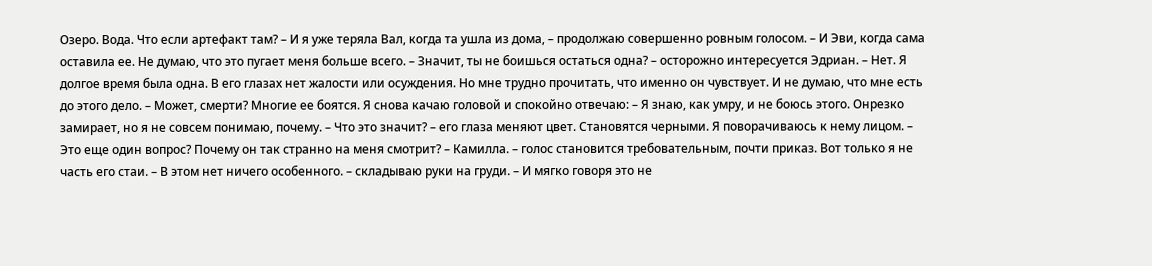Озеро. Вода. Что если артефакт там? – И я уже теряла Вал, когда та ушла из дома, – продолжаю совершенно ровным голосом. – И Эви, когда сама оставила ее. Не думаю, что это пугает меня больше всего. – Значит, ты не боишься остаться одна? – осторожно интересуется Эдриан. – Нет. Я долгое время была одна. В его глазах нет жалости или осуждения. Но мне трудно прочитать, что именно он чувствует. И не думаю, что мне есть до этого дело. – Может, смерти? Многие ее боятся. Я снова качаю головой и спокойно отвечаю: – Я знаю, как умру, и не боюсь этого. Онрезко замирает, но я не совсем понимаю, почему. – Что это значит? – его глаза меняют цвет. Становятся черными. Я поворачиваюсь к нему лицом. – Это еще один вопрос? Почему он так странно на меня смотрит? – Камилла. – голос становится требовательным, почти приказ. Вот только я не часть его стаи. – В этом нет ничего особенного. – складываю руки на груди. – И мягко говоря это не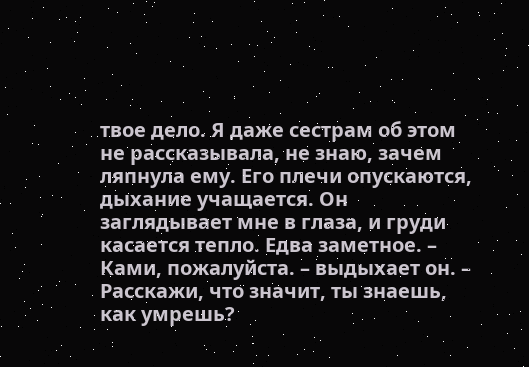твое дело. Я даже сестрам об этом не рассказывала, не знаю, зачем ляпнула ему. Его плечи опускаются, дыхание учащается. Он заглядывает мне в глаза, и груди касается тепло. Едва заметное. – Ками, пожалуйста. – выдыхает он. – Расскажи, что значит, ты знаешь, как умрешь?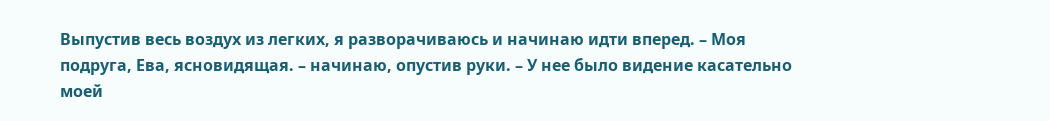Выпустив весь воздух из легких, я разворачиваюсь и начинаю идти вперед. – Моя подруга, Ева, ясновидящая. – начинаю, опустив руки. – У нее было видение касательно моей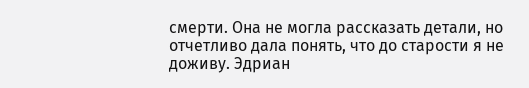смерти. Она не могла рассказать детали, но отчетливо дала понять, что до старости я не доживу. Эдриан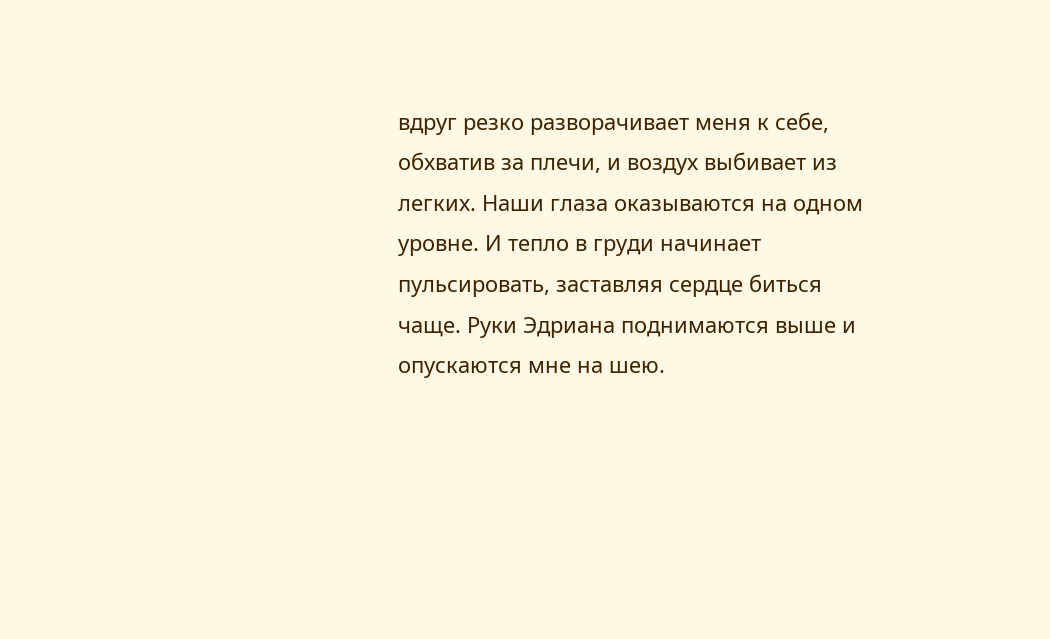вдруг резко разворачивает меня к себе, обхватив за плечи, и воздух выбивает из легких. Наши глаза оказываются на одном уровне. И тепло в груди начинает пульсировать, заставляя сердце биться чаще. Руки Эдриана поднимаются выше и опускаются мне на шею.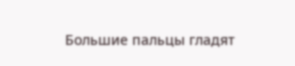Большие пальцы гладят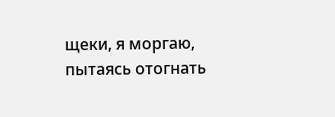щеки, я моргаю, пытаясь отогнать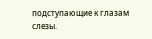подступающие к глазам слезы.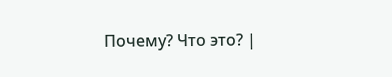Почему? Что это? |